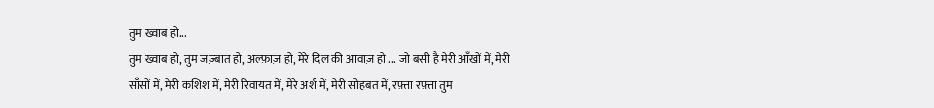तुम ख्वाब हो...
तुम ख्वाब हो, तुम जज़्बात हो, अल्फ़ाज़ हो, मेरे दिल की आवाज़ हो ... जो बसी है मेरी आँखों में, मेरी साँसों में, मेरी कशिश में, मेरी रिवायत में, मेरे अर्श में, मेरी सोहबत में, रफ़्ता रफ़्ता तुम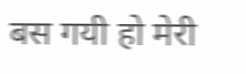बस गयी हो मेरी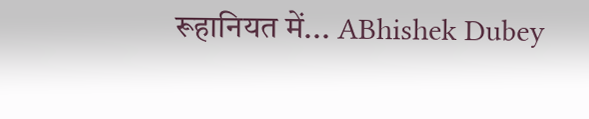रूहानियत में... ABhishek Dubey